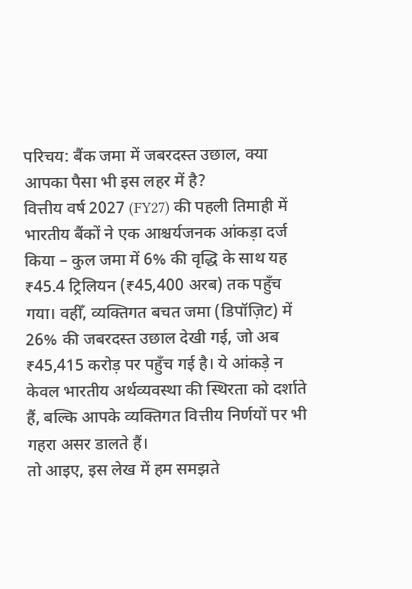परिचय: बैंक जमा में जबरदस्त उछाल, क्या आपका पैसा भी इस लहर में है?
वित्तीय वर्ष 2027 (FY27) की पहली तिमाही में भारतीय बैंकों ने एक आश्चर्यजनक आंकड़ा दर्ज किया – कुल जमा में 6% की वृद्धि के साथ यह ₹45.4 ट्रिलियन (₹45,400 अरब) तक पहुँच गया। वहीँ, व्यक्तिगत बचत जमा (डिपॉज़िट) में 26% की जबरदस्त उछाल देखी गई, जो अब ₹45,415 करोड़ पर पहुँच गई है। ये आंकड़े न केवल भारतीय अर्थव्यवस्था की स्थिरता को दर्शाते हैं, बल्कि आपके व्यक्तिगत वित्तीय निर्णयों पर भी गहरा असर डालते हैं।
तो आइए, इस लेख में हम समझते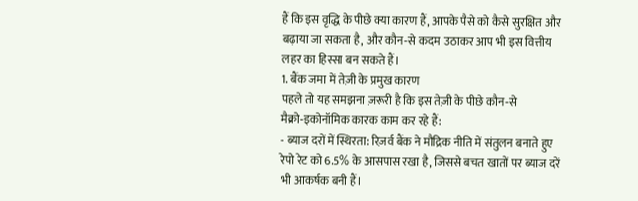हैं कि इस वृद्धि के पीछे क्या कारण हैं, आपके पैसे को कैसे सुरक्षित और बढ़ाया जा सकता है, और कौन‑से कदम उठाकर आप भी इस वित्तीय लहर का हिस्सा बन सकते हैं।
1. बैंक जमा में तेज़ी के प्रमुख कारण
पहले तो यह समझना ज़रूरी है कि इस तेज़ी के पीछे कौन‑से मैक्रो‑इकोनॉमिक कारक काम कर रहे हैं:
- ब्याज दरों में स्थिरता: रिज़र्व बैंक ने मौद्रिक नीति में संतुलन बनाते हुए रेपो रेट को 6.5% के आसपास रखा है, जिससे बचत खातों पर ब्याज दरें भी आकर्षक बनी हैं।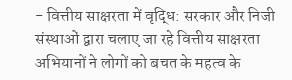- वित्तीय साक्षरता में वृद्धि: सरकार और निजी संस्थाओं द्वारा चलाए जा रहे वित्तीय साक्षरता अभियानों ने लोगों को बचत के महत्व के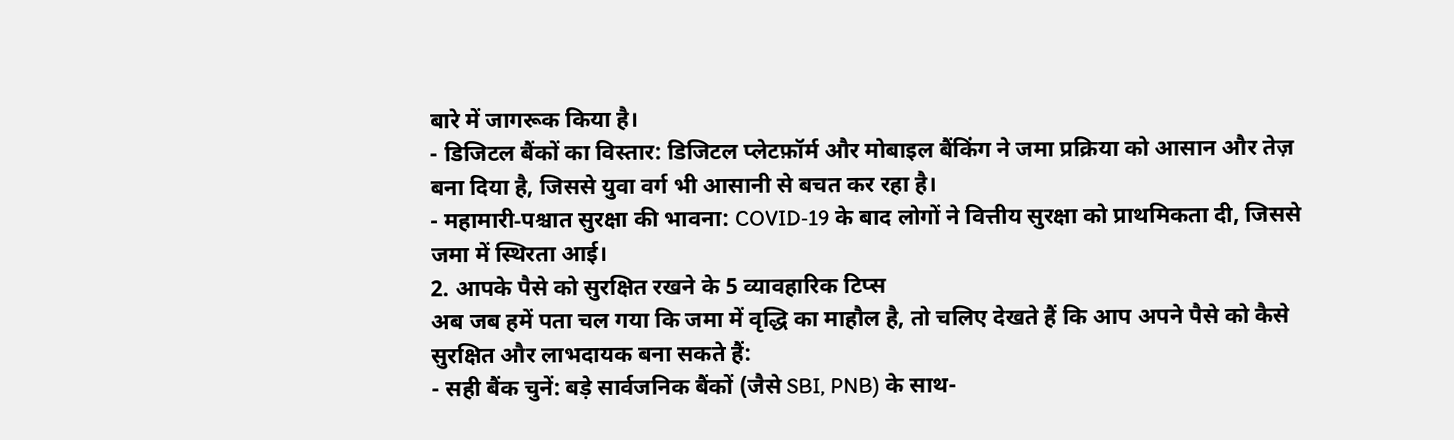बारे में जागरूक किया है।
- डिजिटल बैंकों का विस्तार: डिजिटल प्लेटफ़ॉर्म और मोबाइल बैंकिंग ने जमा प्रक्रिया को आसान और तेज़ बना दिया है, जिससे युवा वर्ग भी आसानी से बचत कर रहा है।
- महामारी‑पश्चात सुरक्षा की भावना: COVID‑19 के बाद लोगों ने वित्तीय सुरक्षा को प्राथमिकता दी, जिससे जमा में स्थिरता आई।
2. आपके पैसे को सुरक्षित रखने के 5 व्यावहारिक टिप्स
अब जब हमें पता चल गया कि जमा में वृद्धि का माहौल है, तो चलिए देखते हैं कि आप अपने पैसे को कैसे सुरक्षित और लाभदायक बना सकते हैं:
- सही बैंक चुनें: बड़े सार्वजनिक बैंकों (जैसे SBI, PNB) के साथ-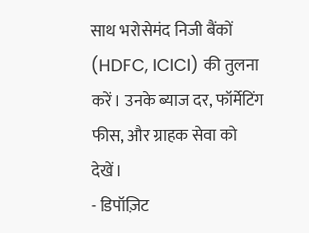साथ भरोसेमंद निजी बैंकों (HDFC, ICICI) की तुलना करें। उनके ब्याज दर, फॉर्मेटिंग फीस, और ग्राहक सेवा को देखें।
- डिपॉज़िट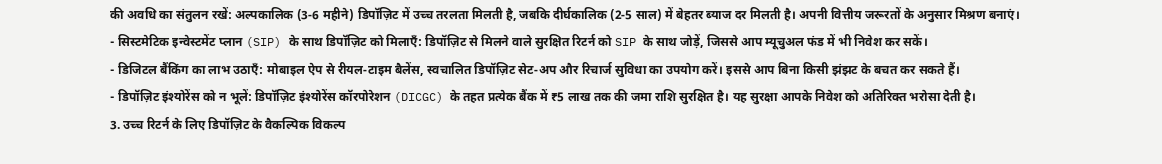की अवधि का संतुलन रखें: अल्पकालिक (3‑6 महीने) डिपॉज़िट में उच्च तरलता मिलती है, जबकि दीर्घकालिक (2‑5 साल) में बेहतर ब्याज दर मिलती है। अपनी वित्तीय जरूरतों के अनुसार मिश्रण बनाएं।
- सिस्टमेटिक इन्वेस्टमेंट प्लान (SIP) के साथ डिपॉज़िट को मिलाएँ: डिपॉज़िट से मिलने वाले सुरक्षित रिटर्न को SIP के साथ जोड़ें, जिससे आप म्यूचुअल फंड में भी निवेश कर सकें।
- डिजिटल बैंकिंग का लाभ उठाएँ: मोबाइल ऐप से रीयल‑टाइम बैलेंस, स्वचालित डिपॉज़िट सेट‑अप और रिचार्ज सुविधा का उपयोग करें। इससे आप बिना किसी झंझट के बचत कर सकते हैं।
- डिपॉज़िट इंश्योरेंस को न भूलें: डिपॉज़िट इंश्योरेंस कॉरपोरेशन (DICGC) के तहत प्रत्येक बैंक में ₹5 लाख तक की जमा राशि सुरक्षित है। यह सुरक्षा आपके निवेश को अतिरिक्त भरोसा देती है।
3. उच्च रिटर्न के लिए डिपॉज़िट के वैकल्पिक विकल्प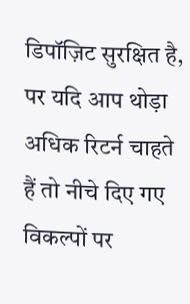डिपॉज़िट सुरक्षित है, पर यदि आप थोड़ा अधिक रिटर्न चाहते हैं तो नीचे दिए गए विकल्पों पर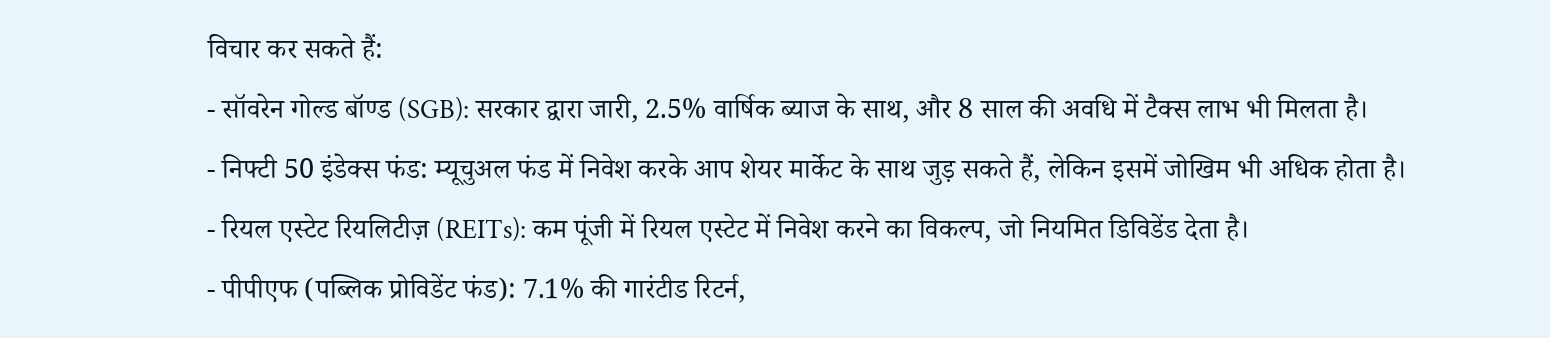विचार कर सकते हैं:
- सॉवरेन गोल्ड बॉण्ड (SGB): सरकार द्वारा जारी, 2.5% वार्षिक ब्याज के साथ, और 8 साल की अवधि में टैक्स लाभ भी मिलता है।
- निफ्टी 50 इंडेक्स फंड: म्यूचुअल फंड में निवेश करके आप शेयर मार्केट के साथ जुड़ सकते हैं, लेकिन इसमें जोखिम भी अधिक होता है।
- रियल एस्टेट रियलिटीज़ (REITs): कम पूंजी में रियल एस्टेट में निवेश करने का विकल्प, जो नियमित डिविडेंड देता है।
- पीपीएफ (पब्लिक प्रोविडेंट फंड): 7.1% की गारंटीड रिटर्न,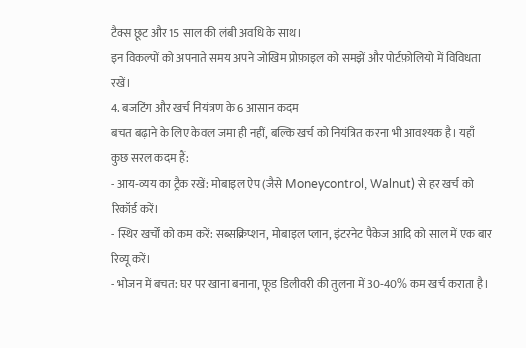टैक्स छूट और 15 साल की लंबी अवधि के साथ।
इन विकल्पों को अपनाते समय अपने जोखिम प्रोफ़ाइल को समझें और पोर्टफ़ोलियो में विविधता रखें।
4. बजटिंग और खर्च नियंत्रण के 6 आसान कदम
बचत बढ़ाने के लिए केवल जमा ही नहीं, बल्कि खर्च को नियंत्रित करना भी आवश्यक है। यहाँ कुछ सरल कदम हैं:
- आय‑व्यय का ट्रैक रखें: मोबाइल ऐप (जैसे Moneycontrol, Walnut) से हर खर्च को रिकॉर्ड करें।
- स्थिर खर्चों को कम करें: सब्सक्रिप्शन, मोबाइल प्लान, इंटरनेट पैकेज आदि को साल में एक बार रिव्यू करें।
- भोजन में बचत: घर पर खाना बनाना, फूड डिलीवरी की तुलना में 30‑40% कम खर्च कराता है।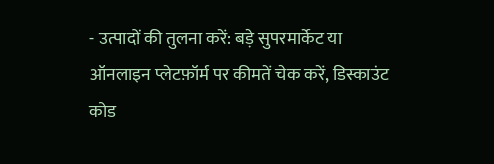- उत्पादों की तुलना करें: बड़े सुपरमार्केट या ऑनलाइन प्लेटफ़ॉर्म पर कीमतें चेक करें, डिस्काउंट कोड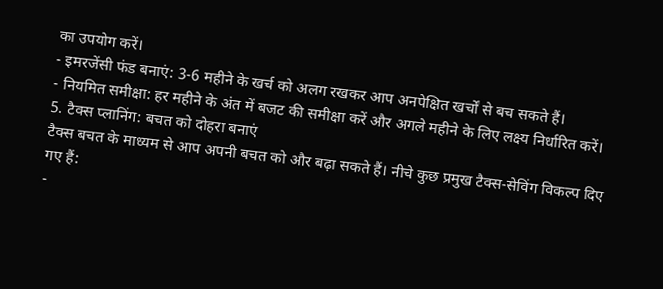का उपयोग करें।
- इमरजेंसी फंड बनाएं: 3‑6 महीने के खर्च को अलग रखकर आप अनपेक्षित खर्चों से बच सकते हैं।
- नियमित समीक्षा: हर महीने के अंत में बजट की समीक्षा करें और अगले महीने के लिए लक्ष्य निर्धारित करें।
5. टैक्स प्लानिंग: बचत को दोहरा बनाएं
टैक्स बचत के माध्यम से आप अपनी बचत को और बढ़ा सकते हैं। नीचे कुछ प्रमुख टैक्स‑सेविंग विकल्प दिए गए हैं:
-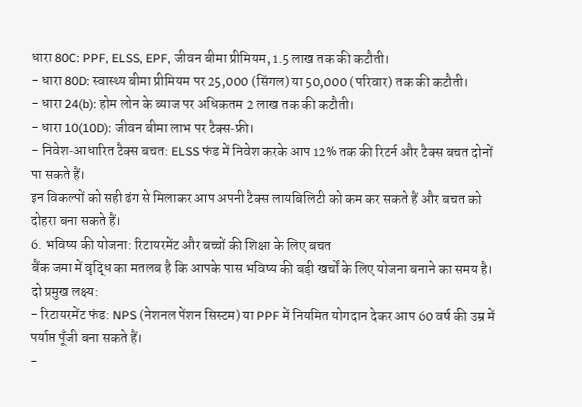धारा 80C: PPF, ELSS, EPF, जीवन बीमा प्रीमियम, 1.5 लाख तक की कटौती।
- धारा 80D: स्वास्थ्य बीमा प्रीमियम पर 25,000 (सिंगल) या 50,000 (परिवार) तक की कटौती।
- धारा 24(b): होम लोन के ब्याज पर अधिकतम 2 लाख तक की कटौती।
- धारा 10(10D): जीवन बीमा लाभ पर टैक्स‑फ्री।
- निवेश‑आधारित टैक्स बचत: ELSS फंड में निवेश करके आप 12% तक की रिटर्न और टैक्स बचत दोनों पा सकते हैं।
इन विकल्पों को सही ढंग से मिलाकर आप अपनी टैक्स लायबिलिटी को कम कर सकते हैं और बचत को दोहरा बना सकते हैं।
6. भविष्य की योजना: रिटायरमेंट और बच्चों की शिक्षा के लिए बचत
बैंक जमा में वृद्धि का मतलब है कि आपके पास भविष्य की बड़ी खर्चों के लिए योजना बनाने का समय है। दो प्रमुख लक्ष्य:
- रिटायरमेंट फंड: NPS (नेशनल पेंशन सिस्टम) या PPF में नियमित योगदान देकर आप 60 वर्ष की उम्र में पर्याप्त पूँजी बना सकते हैं।
-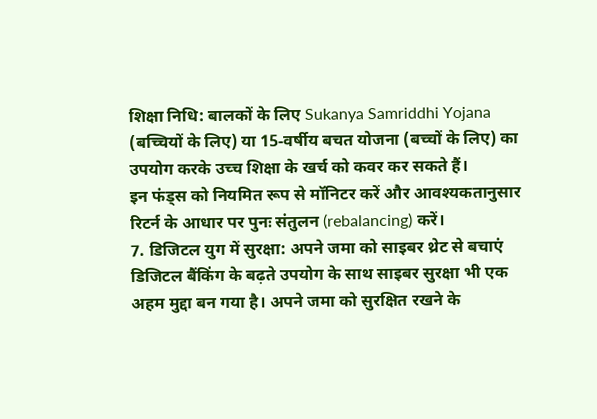शिक्षा निधि: बालकों के लिए Sukanya Samriddhi Yojana (बच्चियों के लिए) या 15‑वर्षीय बचत योजना (बच्चों के लिए) का उपयोग करके उच्च शिक्षा के खर्च को कवर कर सकते हैं।
इन फंड्स को नियमित रूप से मॉनिटर करें और आवश्यकतानुसार रिटर्न के आधार पर पुनः संतुलन (rebalancing) करें।
7. डिजिटल युग में सुरक्षा: अपने जमा को साइबर थ्रेट से बचाएं
डिजिटल बैंकिंग के बढ़ते उपयोग के साथ साइबर सुरक्षा भी एक अहम मुद्दा बन गया है। अपने जमा को सुरक्षित रखने के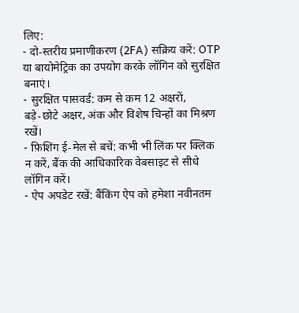लिए:
- दो‑स्तरीय प्रमाणीकरण (2FA) सक्रिय करें: OTP या बायोमेट्रिक का उपयोग करके लॉगिन को सुरक्षित बनाएं।
- सुरक्षित पासवर्ड: कम से कम 12 अक्षरों, बड़े‑छोटे अक्षर, अंक और विशेष चिन्हों का मिश्रण रखें।
- फ़िशिंग ई‑मेल से बचें: कभी भी लिंक पर क्लिक न करें, बैंक की आधिकारिक वेबसाइट से सीधे लॉगिन करें।
- ऐप अपडेट रखें: बैंकिंग ऐप को हमेशा नवीनतम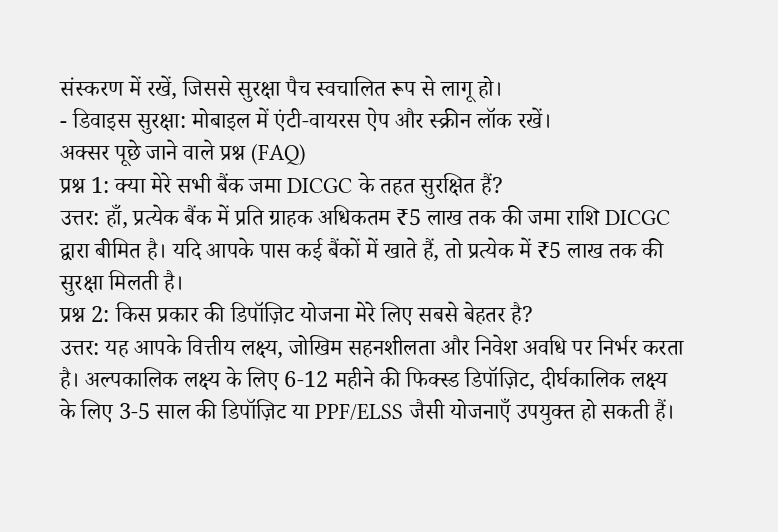संस्करण में रखें, जिससे सुरक्षा पैच स्वचालित रूप से लागू हो।
- डिवाइस सुरक्षा: मोबाइल में एंटी‑वायरस ऐप और स्क्रीन लॉक रखें।
अक्सर पूछे जाने वाले प्रश्न (FAQ)
प्रश्न 1: क्या मेरे सभी बैंक जमा DICGC के तहत सुरक्षित हैं?
उत्तर: हाँ, प्रत्येक बैंक में प्रति ग्राहक अधिकतम ₹5 लाख तक की जमा राशि DICGC द्वारा बीमित है। यदि आपके पास कई बैंकों में खाते हैं, तो प्रत्येक में ₹5 लाख तक की सुरक्षा मिलती है।
प्रश्न 2: किस प्रकार की डिपॉज़िट योजना मेरे लिए सबसे बेहतर है?
उत्तर: यह आपके वित्तीय लक्ष्य, जोखिम सहनशीलता और निवेश अवधि पर निर्भर करता है। अल्पकालिक लक्ष्य के लिए 6‑12 महीने की फिक्स्ड डिपॉज़िट, दीर्घकालिक लक्ष्य के लिए 3‑5 साल की डिपॉज़िट या PPF/ELSS जैसी योजनाएँ उपयुक्त हो सकती हैं।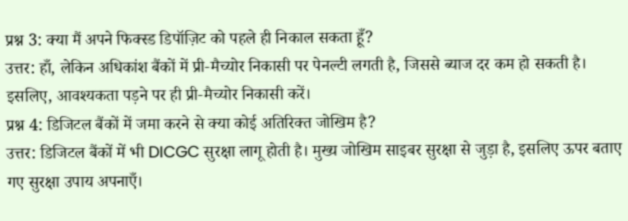प्रश्न 3: क्या मैं अपने फिक्स्ड डिपॉज़िट को पहले ही निकाल सकता हूँ?
उत्तर: हाँ, लेकिन अधिकांश बैंकों में प्री‑मैच्योर निकासी पर पेनल्टी लगती है, जिससे ब्याज दर कम हो सकती है। इसलिए, आवश्यकता पड़ने पर ही प्री‑मैच्योर निकासी करें।
प्रश्न 4: डिजिटल बैंकों में जमा करने से क्या कोई अतिरिक्त जोखिम है?
उत्तर: डिजिटल बैंकों में भी DICGC सुरक्षा लागू होती है। मुख्य जोखिम साइबर सुरक्षा से जुड़ा है, इसलिए ऊपर बताए गए सुरक्षा उपाय अपनाएँ।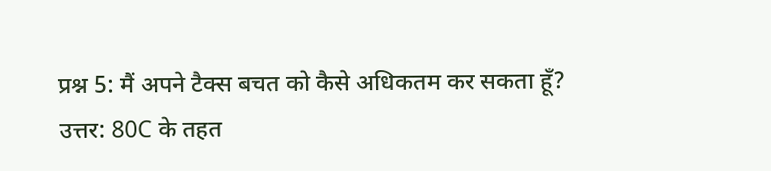प्रश्न 5: मैं अपने टैक्स बचत को कैसे अधिकतम कर सकता हूँ?
उत्तर: 80C के तहत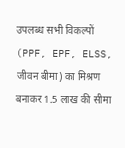उपलब्ध सभी विकल्पों (PPF, EPF, ELSS, जीवन बीमा) का मिश्रण बनाकर 1.5 लाख की सीमा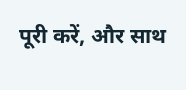पूरी करें, और साथ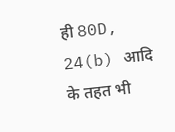ही 80D, 24(b) आदि के तहत भी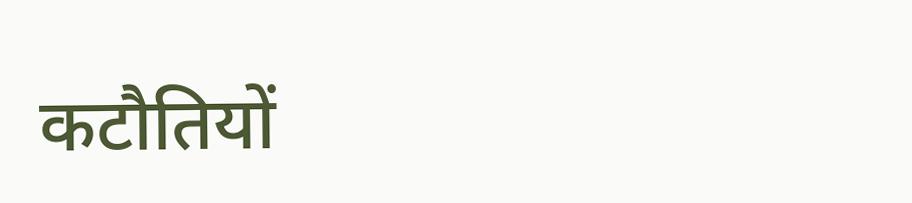कटौतियों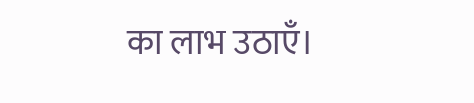का लाभ उठाएँ।